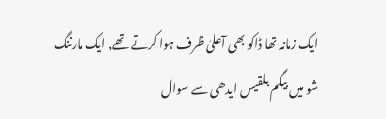ایک زمانہ تھا ڈاکو بھی آعلیٰ ظرف ہوا کرتے تھے, ایک مارننگ
شو میں بیگم بلقیس ایدھی سے سوال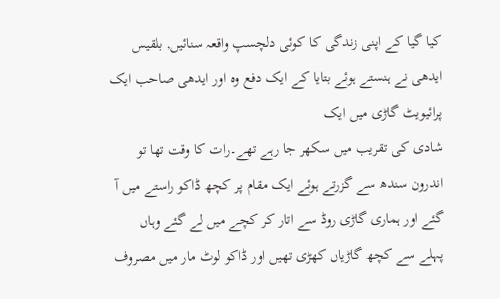کیا گیا کے اپنی زندگی کا کوئی دلچسپ واقعہ سنائیں, بلقیس ایدھی نے ہنستے ہوئے بتایا کے ایک دفع وہ اور ایدھی صاحب ایک پرائیویٹ گاڑی میں ایک
شادی کی تقریب میں سکھر جا رہے تھے۔رات کا وقت تھا تو اندرون سندھ سے گزرتے ہوئے ایک مقام پر کچھ ڈاکو راستے میں آ گئے اور ہماری گاڑی روڈ سے اتار کر کچے میں لے گئے وہاں
پہلے سے کچھ گاڑیاں کھڑی تھیں اور ڈاکو لوٹ مار میں مصروف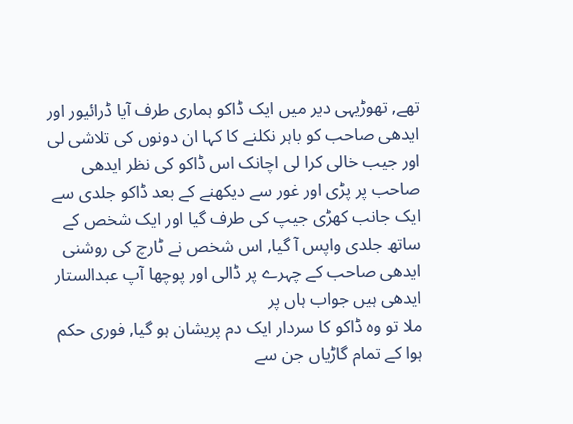تھے, تھوڑیہی دیر میں ایک ڈاکو ہماری طرف آیا ڈرائیور اور ایدھی صاحب کو باہر نکلنے کا کہا ان دونوں کی تلاشی لی اور جیب خالی کرا لی اچانک اس ڈاکو کی نظر ایدھی
صاحب پر پڑی اور غور سے دیکھنے کے بعد ڈاکو جلدی سے ایک جانب کھڑی جیپ کی طرف گیا اور ایک شخص کے ساتھ جلدی واپس آ گیا, اس شخص نے ٹارچ کی روشنی ایدھی صاحب کے چہرے پر ڈالی اور پوچھا آپ عبدالستار ایدھی ہیں جواب ہاں پر
ملا تو وہ ڈاکو کا سردار ایک دم پریشان ہو گیا, فوری حکم ہوا کے تمام گاڑیاں جن سے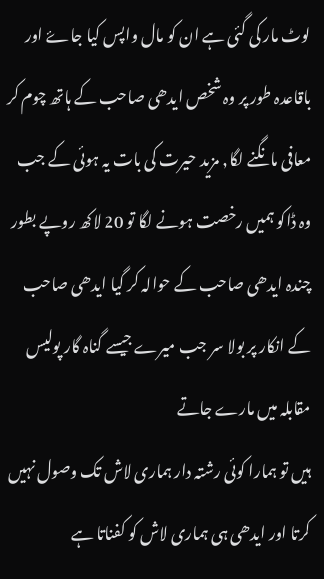لوٹ مار کی گئی ہے ان کو مال واپس کیا جاۓ اور باقاعدہ طور پر وہ شخص ایدھی صاحب کے ہاتھ چوم کر معافی مانگنے لگا, مزید حیرت کی بات یہ ہوئی کے جب
وہ ڈاکو ہمیں رخصت ہونے لگا تو 20 لاکھ روپے بطور چندہ ایدھی صاحب کے حوالہ کر گیا ایدھی صاحب کے انکار پر بولا سر جب میرے جیسے گناہ گار پولیس مقابلہ میں مارے جاتے
ہیں تو ہمارا کوئی رشتہ دار ہماری لاش تک وصول نہیں کرتا اور ایدھی ہی ہماری لاش کو کفناتا ہے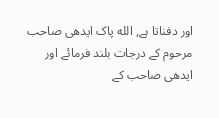اور دفناتا ہے, الله پاک ایدھی صاحب مرحوم کے درجات بلند فرمائے اور ایدھی صاحب کے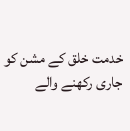خدمت خلق کے مشن کو جاری رکھنے والے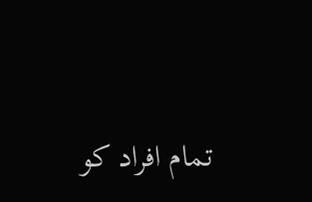تمام افراد کو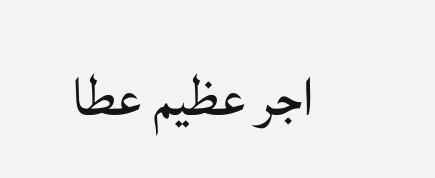اجر عظیم عطا